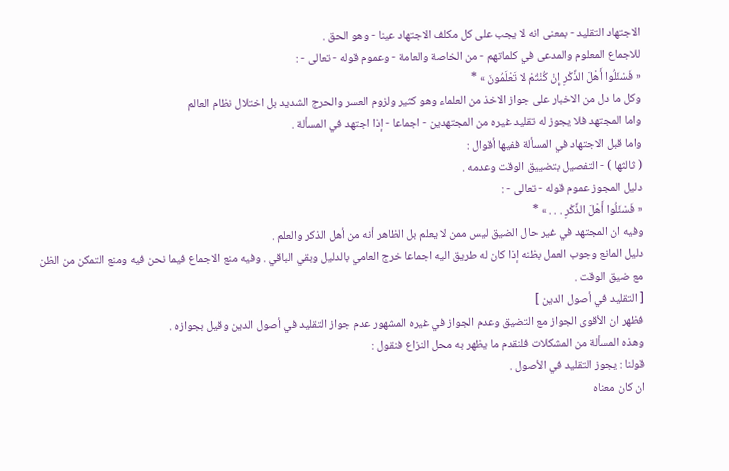الاجتهاد التقليد - بمعنى انه لا يجب على كل مكلف الاجتهاد عينا - وهو الحق .
للاجماع المعلوم والمدعى في كلماتهم - من الخاصة والعامة - وعموم قوله - تعالى - :
« فَسْئَلُوا أَهْلَ الذِّكْرِ إِنْ كُنْتُمْ لا تَعْلَمُونَ » *
وكل ما دل من الاخبار على جواز الاخذ من العلماء وهو كثير ولزوم العسر والحرج الشديد بل اختلال نظام العالم
واما المجتهد فلا يجوز له تقليد غيره من المجتهدين - اجماعا - إذا اجتهد في المسألة .
واما قبل الاجتهاد في المسألة ففيها أقوال :
( ثالثها ) - التفصيل بتضييق الوقت وعدمه .
دليل المجوز عموم قوله - تعالى - :
« فَسْئَلُوا أَهْلَ الذِّكْرِ . . . » *
وفيه ان المجتهد في غير حال الضيق ليس ممن لا يعلم بل الظاهر أنه من أهل الذكر والعلم .
دليل المانع وجوب العمل بظنه إذا كان له طريق اليه اجماعا خرج العامي بالدليل وبقي الباقي . وفيه منع الاجماع فيما نحن فيه ومنع التمكن من الظن مع ضيق الوقت .
[ التقليد في أصول الدين ]
فظهر ان الأقوى الجواز مع التضيق وعدم الجواز في غيره المشهور عدم جواز التقليد في أصول الدين وقيل بجوازه .
وهذه المسألة من المشكلات فلنقدم ما يظهر به محل النزاع فنقول :
قولنا : يجوز التقليد في الأصول .
ان كان معناه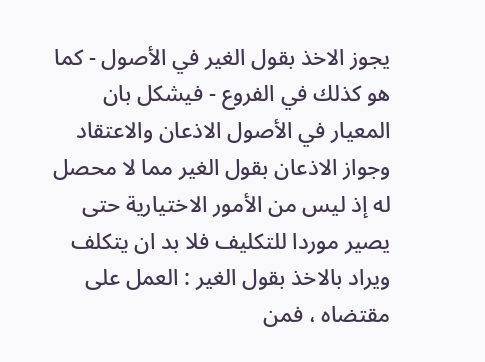يجوز الاخذ بقول الغير في الأصول - كما هو كذلك في الفروع - فيشكل بان المعيار في الأصول الاذعان والاعتقاد وجواز الاذعان بقول الغير مما لا محصل له إذ ليس من الأمور الاختيارية حتى يصير موردا للتكليف فلا بد ان يتكلف ويراد بالاخذ بقول الغير : العمل على مقتضاه ، فمن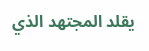يقلد المجتهد الذي